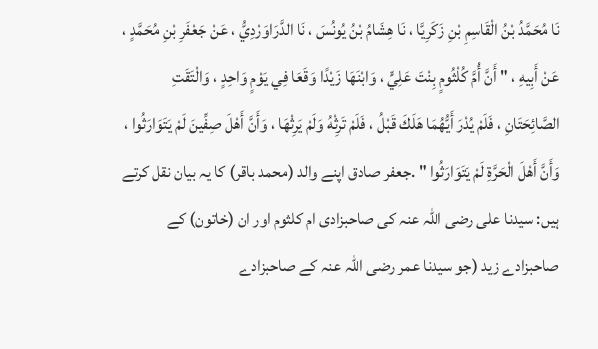نَا مُحَمَّدُ بْنُ الْقَاسِمِ بْنِ زَكَرِيَّا ، نَا هِشَامُ بْنُ يُونُسَ ، نَا الدَّرَاوَرْدِيُّ ، عَنْ جَعْفَرِ بْنِ مُحَمَّدٍ ، عَنْ أَبِيهِ ، " أَنَّ أُمَّ كُلْثُومٍ بِنْتَ عَلِيٍّ ، وَابْنَهَا زَيْدًا وَقَعَا فِي يَوْمٍ وَاحِدٍ ، وَالْتَقَتِ الصَّائِحَتَانِ ، فَلَمْ يُدْرَ أَيُّهُمَا هَلَكَ قَبْلُ ، فَلَمْ تَرِثْهُ وَلَمْ يَرِثْهَا ، وَأَنَّ أَهْلَ صِفِّينَ لَمْ يَتَوَارَثُوا ، وَأَنَّ أَهْلَ الْحَرَّةِ لَمْ يَتَوَارَثُوا " .جعفر صادق اپنے والد (محمد باقر) کا یہ بیان نقل کرتے ہیں: سیدنا علی رضی اللہ عنہ کی صاحبزادی ام کلثوم اور ان (خاتون) کے صاحبزادے زید (جو سیدنا عمر رضی اللہ عنہ کے صاحبزادے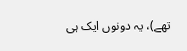تھے)، یہ دونوں ایک ہی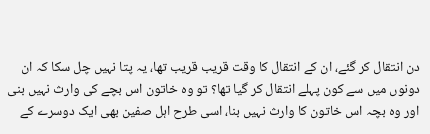دن انتقال کر گئے، ان کے انتقال کا وقت قریب قریب تھا، یہ پتا نہیں چل سکا کہ ان دونوں میں سے کون پہلے انتقال کر گیا تھا؟ تو وہ خاتون اس بچے کی وارث نہیں بنی اور وہ بچہ اس خاتون کا وارث نہیں بنا، اسی طرح اہل صفین بھی ایک دوسرے کے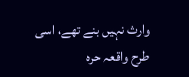وارث نہیں بنے تھے، اسی طرح واقعہ حرہ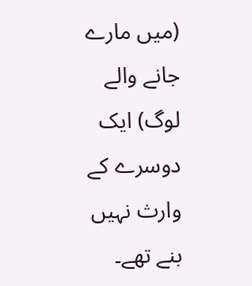(میں مارے جانے والے لوگ) ایک دوسرے کے وارث نہیں بنے تھے۔